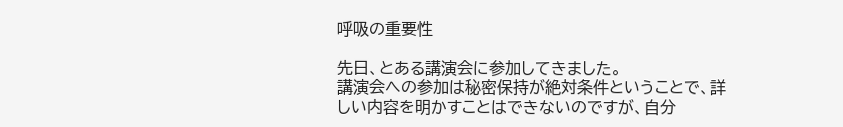呼吸の重要性

先日、とある講演会に参加してきました。
講演会への参加は秘密保持が絶対条件ということで、詳しい内容を明かすことはできないのですが、自分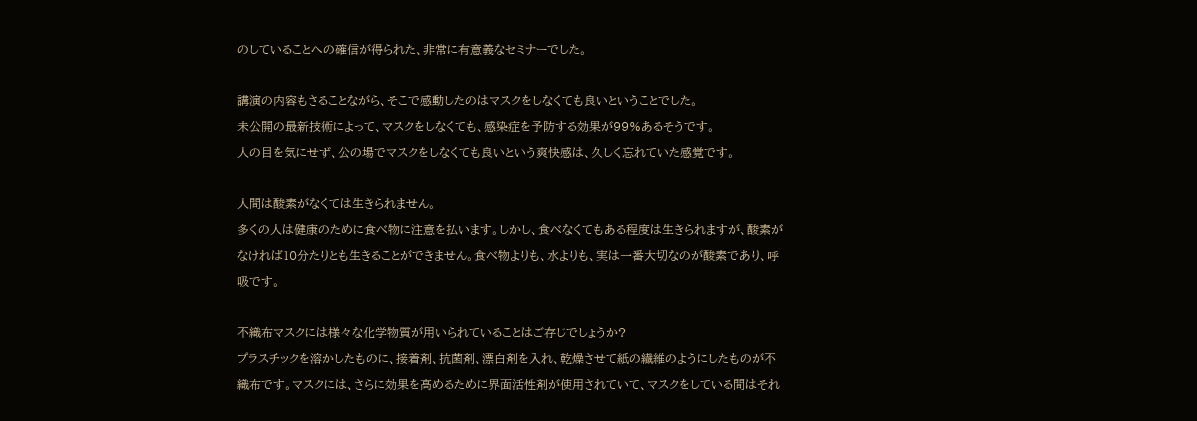のしていることへの確信が得られた、非常に有意義なセミナーでした。

講演の内容もさることながら、そこで感動したのはマスクをしなくても良いということでした。
未公開の最新技術によって、マスクをしなくても、感染症を予防する効果が99%あるそうです。
人の目を気にせず、公の場でマスクをしなくても良いという爽快感は、久しく忘れていた感覚です。

人間は酸素がなくては生きられません。
多くの人は健康のために食べ物に注意を払います。しかし、食べなくてもある程度は生きられますが、酸素がなければ10分たりとも生きることができません。食べ物よりも、水よりも、実は一番大切なのが酸素であり、呼吸です。

不織布マスクには様々な化学物質が用いられていることはご存じでしょうか?
プラスチックを溶かしたものに、接着剤、抗菌剤、漂白剤を入れ、乾燥させて紙の繊維のようにしたものが不織布です。マスクには、さらに効果を高めるために界面活性剤が使用されていて、マスクをしている間はそれ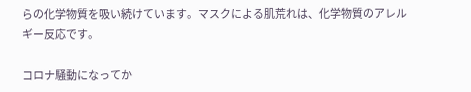らの化学物質を吸い続けています。マスクによる肌荒れは、化学物質のアレルギー反応です。

コロナ騒動になってか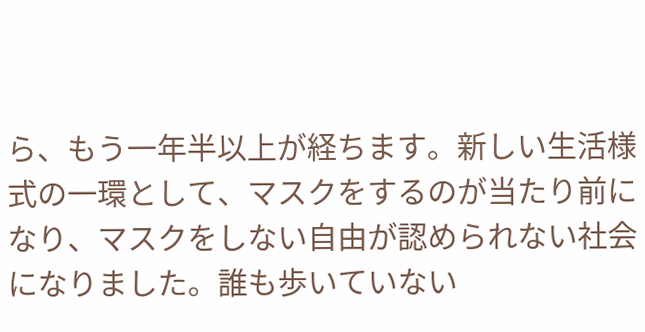ら、もう一年半以上が経ちます。新しい生活様式の一環として、マスクをするのが当たり前になり、マスクをしない自由が認められない社会になりました。誰も歩いていない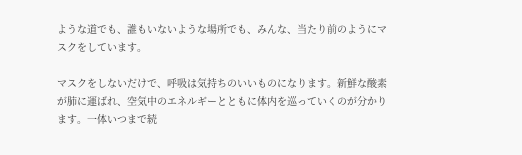ような道でも、誰もいないような場所でも、みんな、当たり前のようにマスクをしています。

マスクをしないだけで、呼吸は気持ちのいいものになります。新鮮な酸素が肺に運ばれ、空気中のエネルギーとともに体内を巡っていくのが分かります。一体いつまで続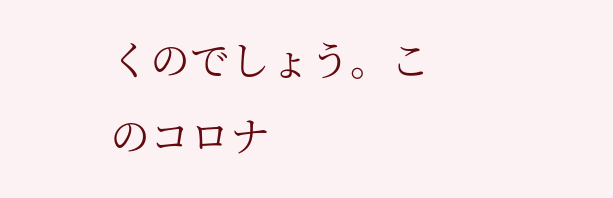くのでしょう。このコロナ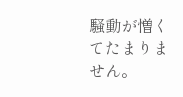騒動が憎くてたまりません。